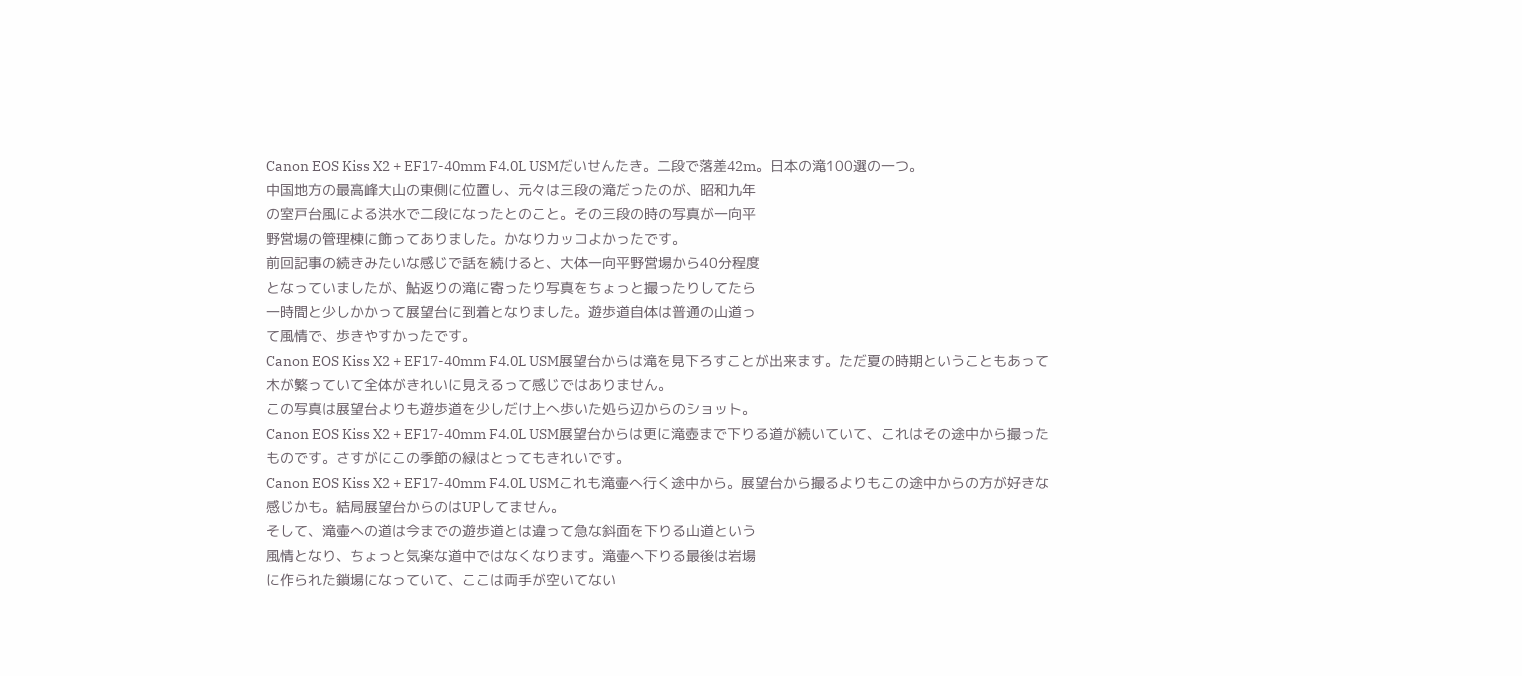Canon EOS Kiss X2 + EF17-40mm F4.0L USMだいせんたき。二段で落差42m。日本の滝100選の一つ。
中国地方の最高峰大山の東側に位置し、元々は三段の滝だったのが、昭和九年
の室戸台風による洪水で二段になったとのこと。その三段の時の写真が一向平
野営場の管理棟に飾ってありました。かなりカッコよかったです。
前回記事の続きみたいな感じで話を続けると、大体一向平野営場から40分程度
となっていましたが、鮎返りの滝に寄ったり写真をちょっと撮ったりしてたら
一時間と少しかかって展望台に到着となりました。遊歩道自体は普通の山道っ
て風情で、歩きやすかったです。
Canon EOS Kiss X2 + EF17-40mm F4.0L USM展望台からは滝を見下ろすことが出来ます。ただ夏の時期ということもあって
木が繁っていて全体がきれいに見えるって感じではありません。
この写真は展望台よりも遊歩道を少しだけ上へ歩いた処ら辺からのショット。
Canon EOS Kiss X2 + EF17-40mm F4.0L USM展望台からは更に滝壺まで下りる道が続いていて、これはその途中から撮った
ものです。さすがにこの季節の緑はとってもきれいです。
Canon EOS Kiss X2 + EF17-40mm F4.0L USMこれも滝壷へ行く途中から。展望台から撮るよりもこの途中からの方が好きな
感じかも。結局展望台からのはUPしてません。
そして、滝壷への道は今までの遊歩道とは違って急な斜面を下りる山道という
風情となり、ちょっと気楽な道中ではなくなります。滝壷へ下りる最後は岩場
に作られた鎖場になっていて、ここは両手が空いてない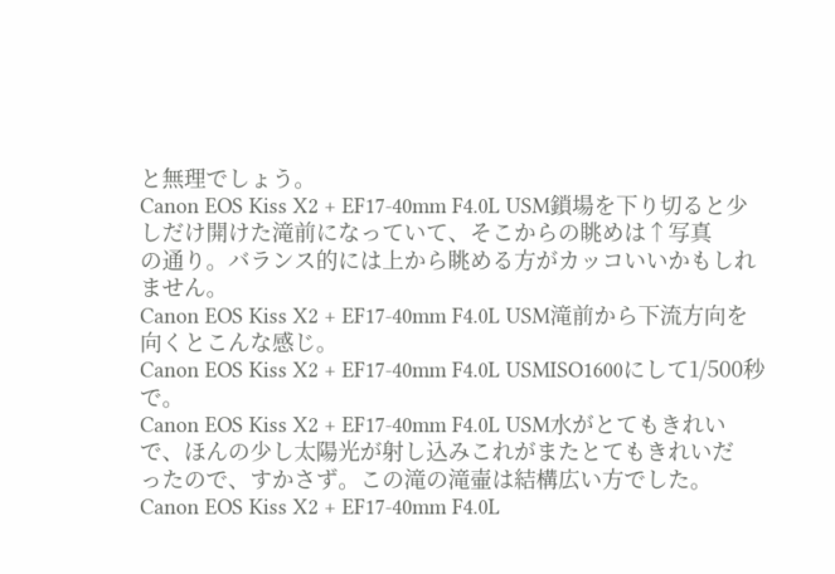と無理でしょう。
Canon EOS Kiss X2 + EF17-40mm F4.0L USM鎖場を下り切ると少しだけ開けた滝前になっていて、そこからの眺めは↑写真
の通り。バランス的には上から眺める方がカッコいいかもしれません。
Canon EOS Kiss X2 + EF17-40mm F4.0L USM滝前から下流方向を向くとこんな感じ。
Canon EOS Kiss X2 + EF17-40mm F4.0L USMISO1600にして1/500秒で。
Canon EOS Kiss X2 + EF17-40mm F4.0L USM水がとてもきれいで、ほんの少し太陽光が射し込みこれがまたとてもきれいだ
ったので、すかさず。この滝の滝壷は結構広い方でした。
Canon EOS Kiss X2 + EF17-40mm F4.0L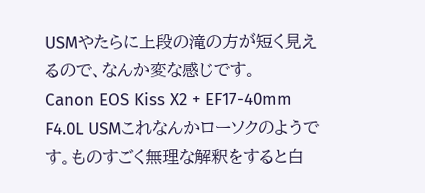USMやたらに上段の滝の方が短く見えるので、なんか変な感じです。
Canon EOS Kiss X2 + EF17-40mm F4.0L USMこれなんかローソクのようです。ものすごく無理な解釈をすると白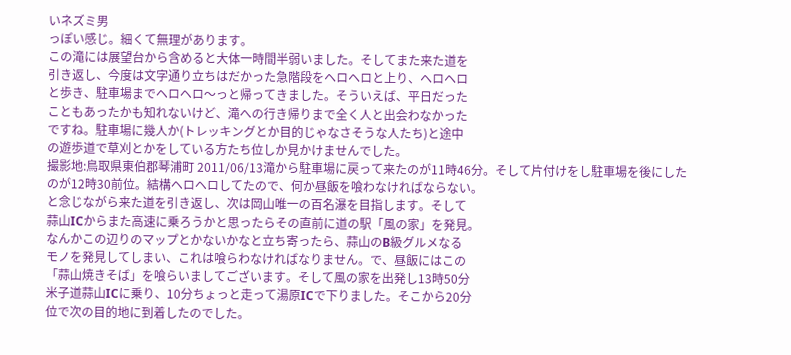いネズミ男
っぽい感じ。細くて無理があります。
この滝には展望台から含めると大体一時間半弱いました。そしてまた来た道を
引き返し、今度は文字通り立ちはだかった急階段をヘロヘロと上り、ヘロヘロ
と歩き、駐車場までヘロヘロ〜っと帰ってきました。そういえば、平日だった
こともあったかも知れないけど、滝への行き帰りまで全く人と出会わなかった
ですね。駐車場に幾人か(トレッキングとか目的じゃなさそうな人たち)と途中
の遊歩道で草刈とかをしている方たち位しか見かけませんでした。
撮影地:鳥取県東伯郡琴浦町 2011/06/13滝から駐車場に戻って来たのが11時46分。そして片付けをし駐車場を後にした
のが12時30前位。結構ヘロヘロしてたので、何か昼飯を喰わなければならない。
と念じながら来た道を引き返し、次は岡山唯一の百名瀑を目指します。そして
蒜山ICからまた高速に乗ろうかと思ったらその直前に道の駅「風の家」を発見。
なんかこの辺りのマップとかないかなと立ち寄ったら、蒜山のB級グルメなる
モノを発見してしまい、これは喰らわなければなりません。で、昼飯にはこの
「蒜山焼きそば」を喰らいましてございます。そして風の家を出発し13時50分
米子道蒜山ICに乗り、10分ちょっと走って湯原ICで下りました。そこから20分
位で次の目的地に到着したのでした。